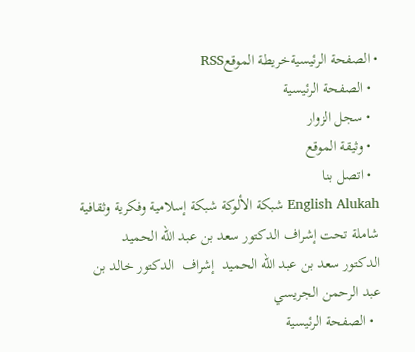• الصفحة الرئيسيةخريطة الموقعRSS
  • الصفحة الرئيسية
  • سجل الزوار
  • وثيقة الموقع
  • اتصل بنا
English Alukah شبكة الألوكة شبكة إسلامية وفكرية وثقافية شاملة تحت إشراف الدكتور سعد بن عبد الله الحميد
الدكتور سعد بن عبد الله الحميد  إشراف  الدكتور خالد بن عبد الرحمن الجريسي
  • الصفحة الرئيسية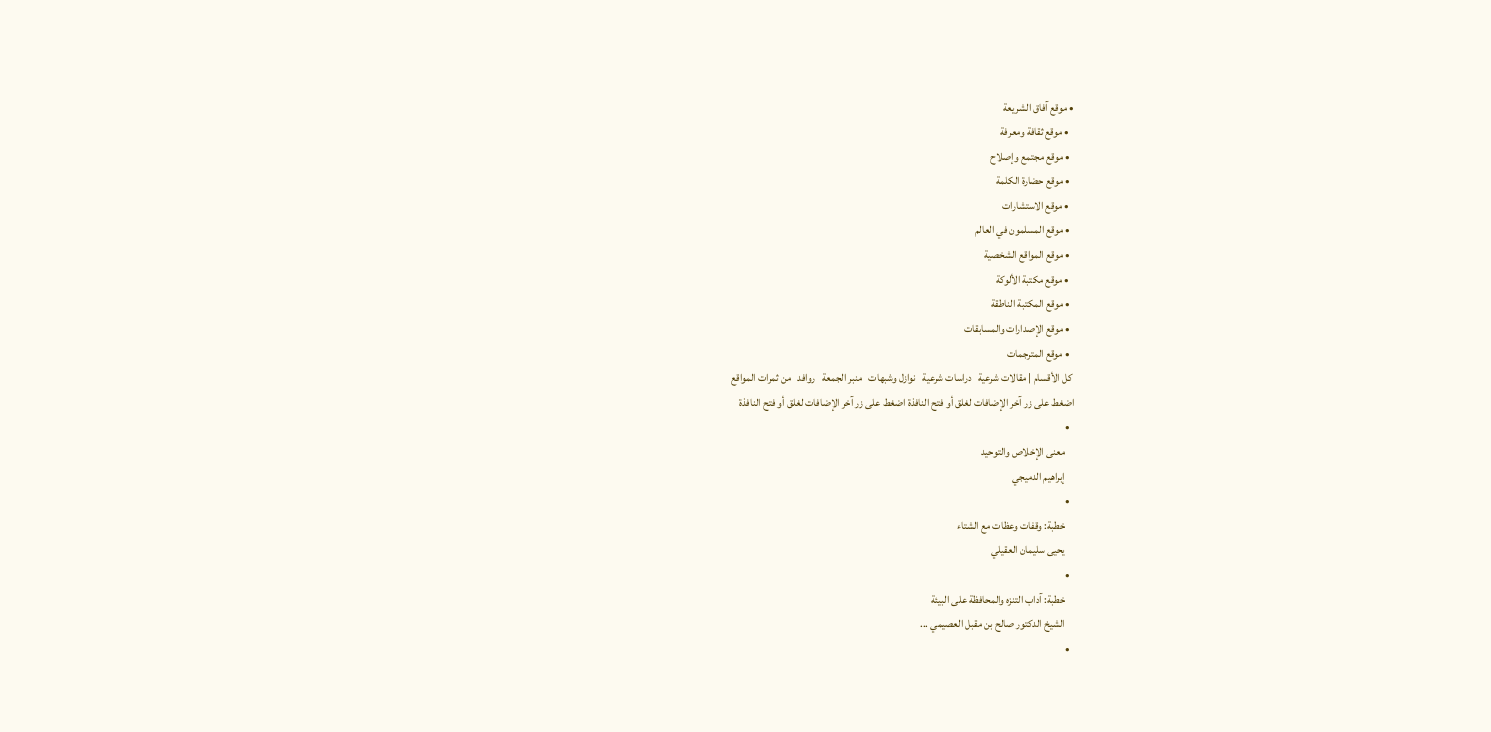• موقع آفاق الشريعة
  • موقع ثقافة ومعرفة
  • موقع مجتمع وإصلاح
  • موقع حضارة الكلمة
  • موقع الاستشارات
  • موقع المسلمون في العالم
  • موقع المواقع الشخصية
  • موقع مكتبة الألوكة
  • موقع المكتبة الناطقة
  • موقع الإصدارات والمسابقات
  • موقع المترجمات
 كل الأقسام | مقالات شرعية   دراسات شرعية   نوازل وشبهات   منبر الجمعة   روافد   من ثمرات المواقع
اضغط على زر آخر الإضافات لغلق أو فتح النافذة اضغط على زر آخر الإضافات لغلق أو فتح النافذة
  •
    معنى الإخلاص والتوحيد
    إبراهيم الدميجي
  •
    خطبة: وقفات وعظات مع الشتاء
    يحيى سليمان العقيلي
  •
    خطبة: آداب التنزه والمحافظة على البيئة
    الشيخ الدكتور صالح بن مقبل العصيمي ...
  •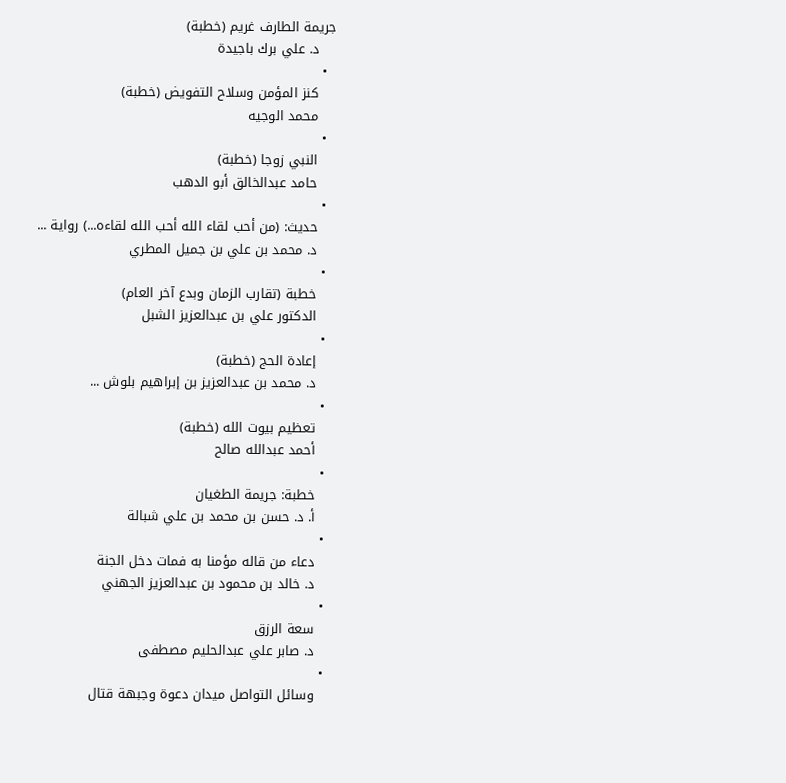جريمة الطارف غريم (خطبة)
    د. علي برك باجيدة
  •
    كنز المؤمن وسلاح التفويض (خطبة)
    محمد الوجيه
  •
    النبي زوجا (خطبة)
    حامد عبدالخالق أبو الدهب
  •
    حديث: (من أحب لقاء الله أحب الله لقاءه...) رواية ...
    د. محمد بن علي بن جميل المطري
  •
    خطبة (تقارب الزمان وبدع آخر العام)
    الدكتور علي بن عبدالعزيز الشبل
  •
    إعادة الحج (خطبة)
    د. محمد بن عبدالعزيز بن إبراهيم بلوش ...
  •
    تعظيم بيوت الله (خطبة)
    أحمد عبدالله صالح
  •
    خطبة: جريمة الطغيان
    أ. د. حسن بن محمد بن علي شبالة
  •
    دعاء من قاله مؤمنا به فمات دخل الجنة
    د. خالد بن محمود بن عبدالعزيز الجهني
  •
    سعة الرزق
    د. صابر علي عبدالحليم مصطفى
  •
    وسائل التواصل ميدان دعوة وجبهة قتال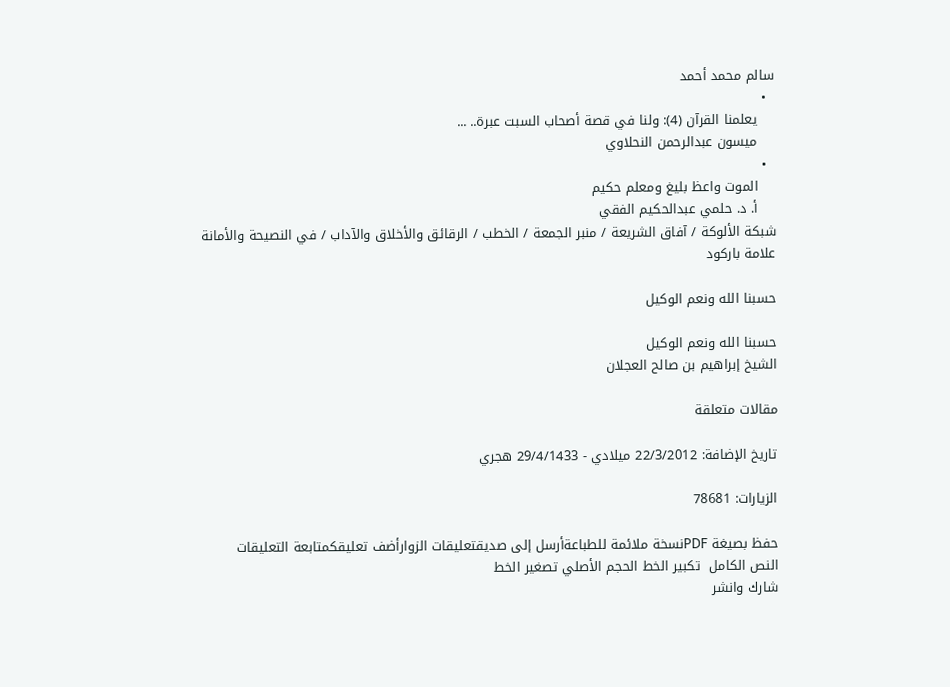سالم محمد أحمد
  •
    يعلمنا القرآن (4): ولنا في قصة أصحاب السبت عبرة.. ...
    ميسون عبدالرحمن النحلاوي
  •
    الموت واعظ بليغ ومعلم حكيم
    أ. د. حلمي عبدالحكيم الفقي
شبكة الألوكة / آفاق الشريعة / منبر الجمعة / الخطب / الرقائق والأخلاق والآداب / في النصيحة والأمانة
علامة باركود

حسبنا الله ونعم الوكيل

حسبنا الله ونعم الوكيل
الشيخ إبراهيم بن صالح العجلان

مقالات متعلقة

تاريخ الإضافة: 22/3/2012 ميلادي - 29/4/1433 هجري

الزيارات: 78681

حفظ بصيغة PDFنسخة ملائمة للطباعةأرسل إلى صديقتعليقات الزوارأضف تعليقكمتابعة التعليقات
النص الكامل  تكبير الخط الحجم الأصلي تصغير الخط
شارك وانشر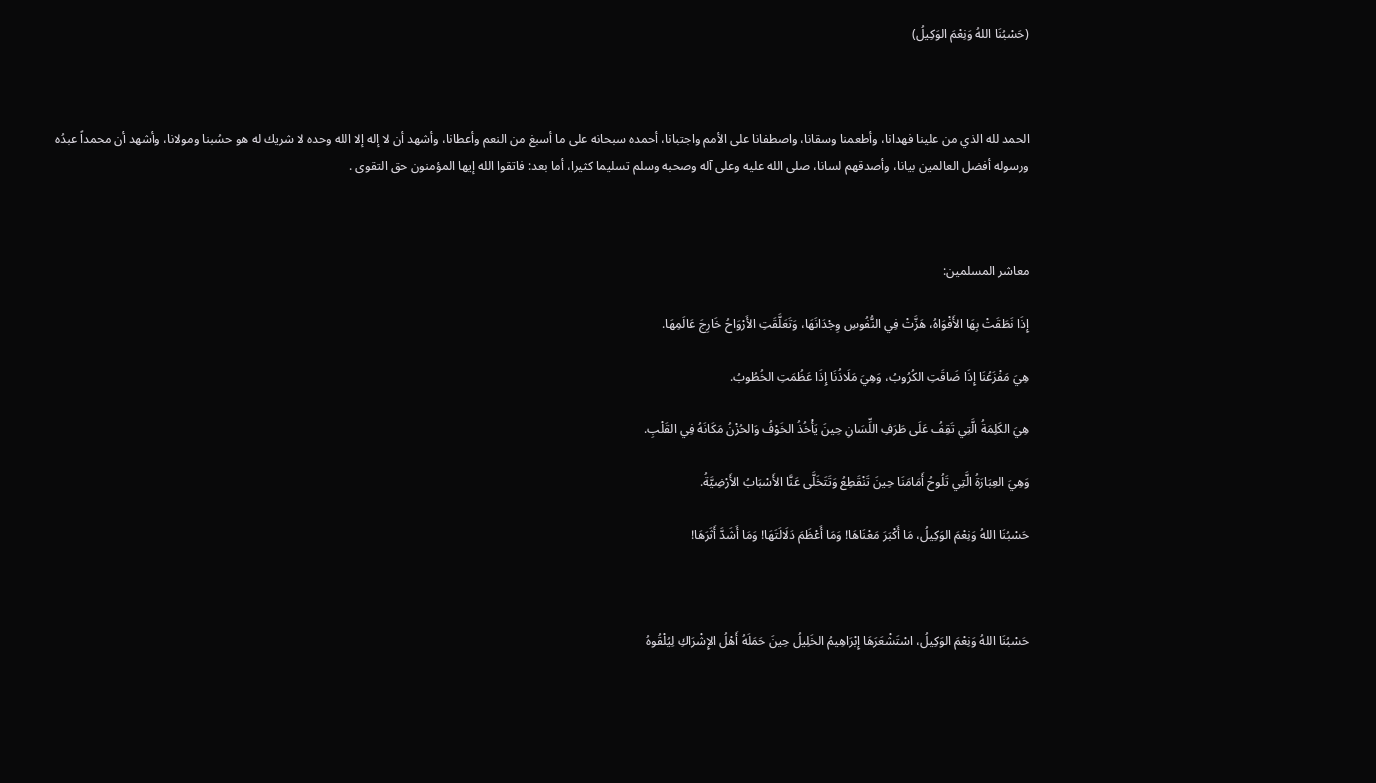(حَسْبُنَا اللهُ وَنِعْمَ الوَكِيلُ)



الحمد لله الذي من علينا فهدانا، وأطعمنا وسقانا، واصطفانا على الأمم واجتبانا، أحمده سبحانه على ما أسبغ من النعم وأعطانا، وأشهد أن لا إله إلا الله وحده لا شريك له هو حسُبنا ومولانا، وأشهد أن محمداً عبدُه ورسوله أفضل العالمين بيانا، وأصدقهم لسانا، صلى الله عليه وعلى آله وصحبه وسلم تسليما كثيرا، أما بعد: فاتقوا الله إيها المؤمنون حق التقوى .



معاشر المسلمين:

إِذَا نَطَقَتْ بِهَا الأَفْوَاهُ، هَزَّتْ فِي النُّفُوسِ وِجْدَانَهَا، وَتَعَلَّقَتِ الأَرْوَاحُ خَارِجَ عَالَمِهَا.

هِيَ مَفْزَعُنَا إِذَا ضَاقَتِ الكُرُوبُ، وَهِيَ مَلَاذُنَا إِذَا عَظُمَتِ الخُطُوبُ.

هِيَ الكَلِمَةُ الَّتِي تَقِفُ عَلَى طَرَفِ اللِّسَانِ حِينَ يَأْخُذُ الخَوْفُ وَالحُزْنُ مَكَانَهُ فِي القَلْبِ.

وَهِيَ العِبَارَةُ الَّتِي تَلُوحُ أَمَامَنَا حِينَ تَنْقَطِعُ وَتَتَخَلَّى عَنَّا الأَسْبَابُ الأَرْضِيَّةُ.

حَسْبُنَا اللهُ وَنِعْمَ الوَكِيلُ، مَا أَكْبَرَ مَعْنَاهَا! وَمَا أَعْظَمَ دَلَالَتَهَا! وَمَا أَشَدَّ أَثَرَهَا!



حَسْبُنَا اللهُ وَنِعْمَ الوَكِيلُ، اسْتَشْعَرَهَا إِبْرَاهِيمُ الخَلِيلُ حِينَ حَمَلَهُ أَهْلُ الإِشْرَاكِ لِيُلْقُوهُ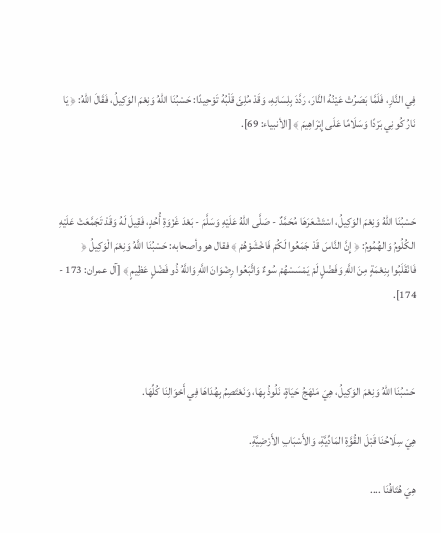فِي النَّارِ، فَلَمَّا بَصَرُتْ عَيْنُهُ النَّارَ، رَدَّدَ بِلِسَانِهِ، وَقَدْ مُلِئَ قَلْبُهُ تَوْحِيدًا: حَسْبُنَا اللهُ وَنِعْمَ الوَكِيلُ، فَقَالَ اللهُ: ﴿ يَا نَارُ كُونِي بَرْدًا وَسَلَامًا عَلَى إِبْرَاهِيمَ ﴾ [الأنبياء: 69].



حَسْبُنَا اللهُ وَنِعْمَ الوَكِيلُ، اسْتَشْعَرَهَا مُحَمَّدٌ - صَلَّى اللهُ عَلَيْهِ وَسَلَّمَ - بَعْدَ غَزْوَةِ أُحُدٍ، فَقِيلَ لَهُ وَقَدْ تَجَمَّعَتْ عَلَيْهِ الكُلُومُ وَالهُمُومُ: ﴿ إِنَّ النَّاسَ قَدْ جَمَعُوا لَكُمْ فَاخْشَوْهُمْ ﴾ فقال هو وأصحابه: حَسْبُنَا اللَّهُ وَنِعْمَ الْوَكِيلُ ﴿ فَانْقَلَبُوا بِنِعْمَةٍ مِنَ اللَّهِ وَفَضْلٍ لَمْ يَمْسَسْهُمْ سُوءٌ وَاتَّبَعُوا رِضْوَانَ اللَّهِ وَاللَّهُ ذُو فَضْلٍ عَظِيمٍ ﴾ [آل عمران: 173 - 174].



حَسْبُنَا اللهُ وَنِعْمَ الوَكِيلُ، هِيَ مَنْهَجُ حَيَاةٍ، نَلُوذُ بِهَا، وَنَعْتَصِمُ بِهُدَاهَا فِي أَحْوَالِنَا كُلِّهَا.

هِيَ سِلَاحُنَا قَبْلَ القُوَّةِ المَادِّيَّةِ، وَالأَسْبَابِ الأَرْضِيَّةِ.

هِيَ هُتَافُنَا ....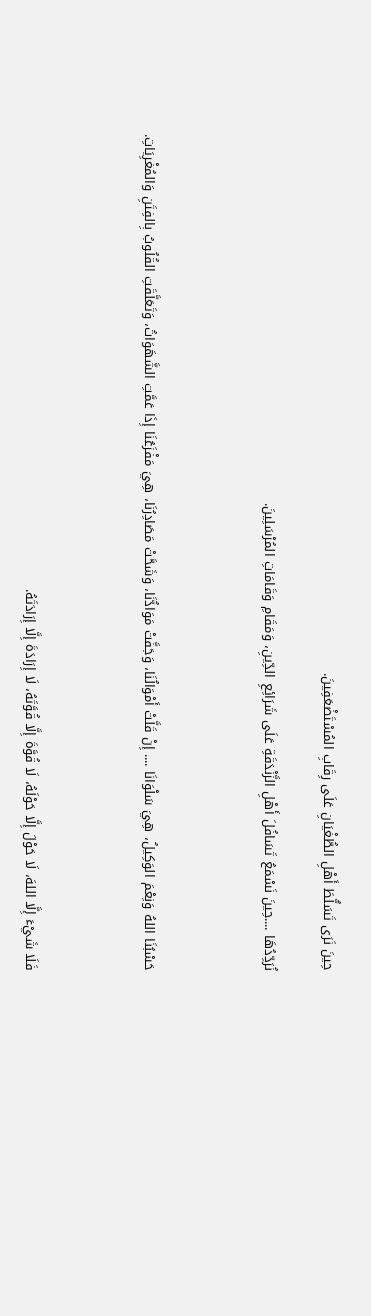حِينَ نَرَى تَسَلُّطَ أَهْلِ الطُّغْيَانِ عَلَى رِقَابِ المُسْتَضْعَفِينَ.

نُرَدِّدُهَا ....حِينَ نَسْمَعُ تَسَافُلَ أَهْلِ الزَّنْدَقَةِ عَلَى شَرَائِعِ الدِّينِ، وَمَقَامِ وَقَامَاتِ المُرْسَلِينَ.



حَسْبُنَا اللهُ وَنِعْمَ الوَكِيلُ، هِيَ سَلْوَانَا .... إِنْ قَلَّتْ أَمْوَالُنَا، وَجَفَّتْ مَوَادُّنَا، وَشَحَّتْ مَصَادِرُنَا، هِيَ مَفْزَعُنَا إِذَا عَمَّتِ الشَّهَوَاتُ، وَتَعَلَّقَتِ القُلُوبُ بِالفِتَنِ وَالمُغْرِيَاتِ.



فَلَا شَيْءَ إِلَّا اللهَ، لَا حَوْلَ إِلَّا حَوْلَهُ، لَا قُوَّةَ إِلَّا قُوَّتَهُ، لَا إِرَادَةَ إِلَّا إِرَادَتَهُ.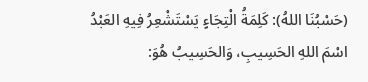(حَسْبُنَا اللهُ): كَلِمَةُ الْتِجَاءٍ يَسْتَشْعِرُ فِيهِ العَبْدُ اسْمَ اللهِ الحَسِيبِ، وَالحَسِيبُ هُوَ: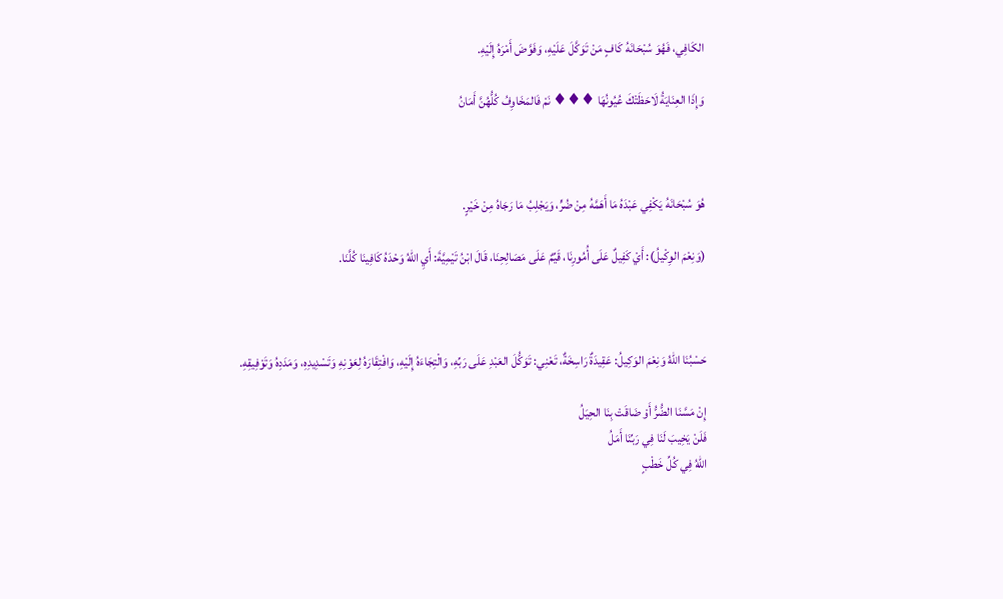الكَافِي، فَهُوَ سُبْحَانَهُ كَافٍ مَنْ تَوَكَّلَ عَلَيْهِ، وَفَوَّضَ أَمْرَهُ إِلَيْهِ.

وَإِذَا العِنَايَةُ لَاحَظَتْكَ عُيُونُهَا ♦♦♦ نَمْ فَالمَخَاوِفُ كُلُّهُنَّ أَمَانُ



هُوَ سُبْحَانَهُ يَكْفِي عَبْدَهُ مَا أَهَمَّهُ مِنْ ضُرٍّ، وَيَجْلِبُ مَا رَجَاهُ مِنْ خَيْرٍ.

(وَنِعْمَ الوِكْيلُ): أَيْ كَفِيلٌ عَلَى أُمُورِنَا، قَيِّمٌ عَلَى مَصَالِحِنَا، قَالَ ابْنُ تَيْمِيَّةَ: أَيِ اللهُ وَحْدَهُ كَافِينَا كُلَّنَا.



حَسْبُنَا اللهُ وَنِعْمَ الوَكِيلُ: عَقِيدَةٌ رَاسِخَةٌ، تَعْنِي: تَوَكُّلَ العَبْدِ عَلَى رَبِّهِ، وَالْتِجَاءَهُ إِلَيْهِ، وَافْتِقَارَهُ لِعَوْنِهِ وَتَسْدِيدِهِ، وَمَدَدِهُ وَتَوْفِيقِهِ.

إِنْ مَسَّنَا الضُّرُّ أَوْ ضَاقَتْ بِنَا الحِيَلُ
فَلَنْ يَخِيبَ لَنَا فِي رَبِّنَا أَمَلُ
اللهُ فِي كُلِّ خَطْبٍ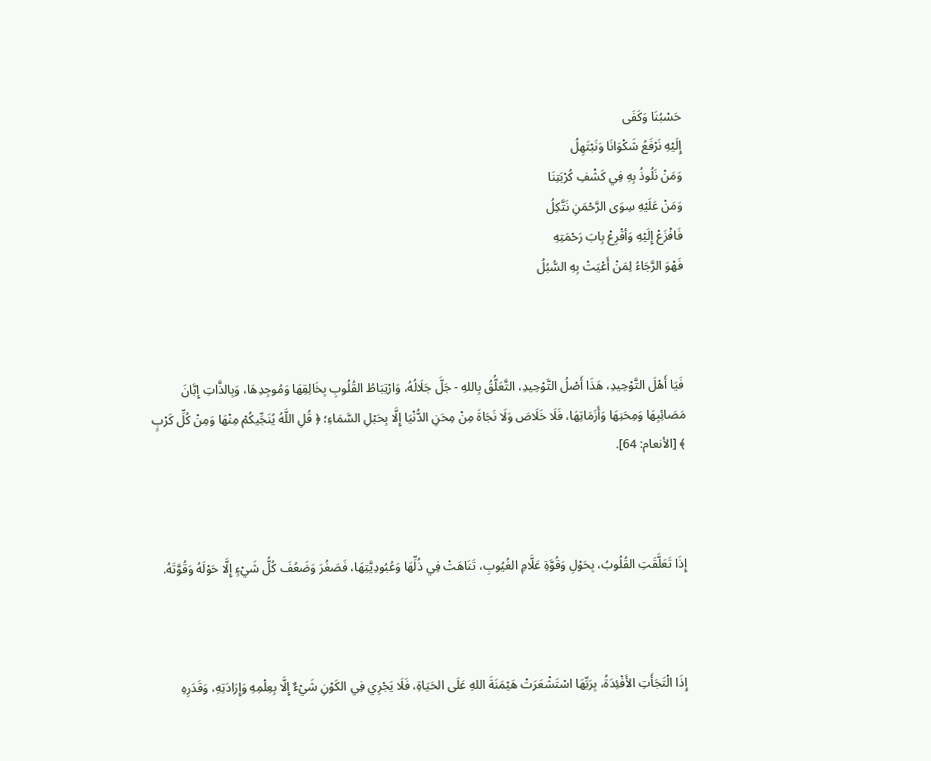حَسْبُنَا وَكَفَى
إِلَيْهِ نَرْفَعُ شَكْوَانَا وَنَبْتَهِلُ
وَمَنْ نَلُوذُ بِهِ فِي كَشْفِ كُرْبَتِنَا
وَمَنْ عَلَيْهِ سِوَى الرَّحْمَنِ نَتَّكِلُ
فَافْزَعْ إِلَيْهِ وَأقْرِعْ بِابَ رَحْمَتِهِ
فَهْوَ الرَّجَاءُ لِمَنْ أَعْيَتْ بِهِ السُّبُلُ



فَيَا أَهْلَ التَّوْحِيدِ، هَذَا أَصْلُ التَّوْحِيدِ، التَّعَلُّقُ بِاللهِ - جَلَّ جَلَالُهُ، وَارْتِبَاطُ القُلُوبِ بِخَالِقِهَا وَمُوجِدِهَا، وَبِالذَّاتِ إِبَّانَ مَصَائِبِهَا وَمِحَنِهَا وَأَزَمَاتِهَا، فَلَا خَلَاصَ وَلَا نَجَاةَ مِنْ مِحَنِ الدُّنْيَا إِلَّا بِحَبْلِ السَّمَاءِ؛ ﴿ قُلِ اللَّهُ يُنَجِّيكُمْ مِنْهَا وَمِنْ كُلِّ كَرْبٍ ﴾ [الأنعام: 64].



إِذَا تَعَلَّقَتِ القُلُوبُ، بِحَوْلِ وَقُوَّةِ عَلَّامِ الغُيُوبِ، تَنَاهَتْ فِي ذُلِّهَا وَعُبُودِيَّتِهَا، فَصَغُرَ وَضَعُفَ كُلُّ شَيْءٍ إِلَّا حَوْلَهُ وَقُوَّتَهُ.



إِذَا الْتَجَأَتِ الأَفْئِدَةُ، بِرَبِّهَا اسْتَشْعَرَتْ هَيْمَنَةَ اللهِ عَلَى الحَيَاةِ، فَلَا يَجْرِي فِي الكَوْنِ شَيْءٌ إِلَّا بِعِلْمِهِ وَإِرَادَتِهِ، وَقَدَرِهِ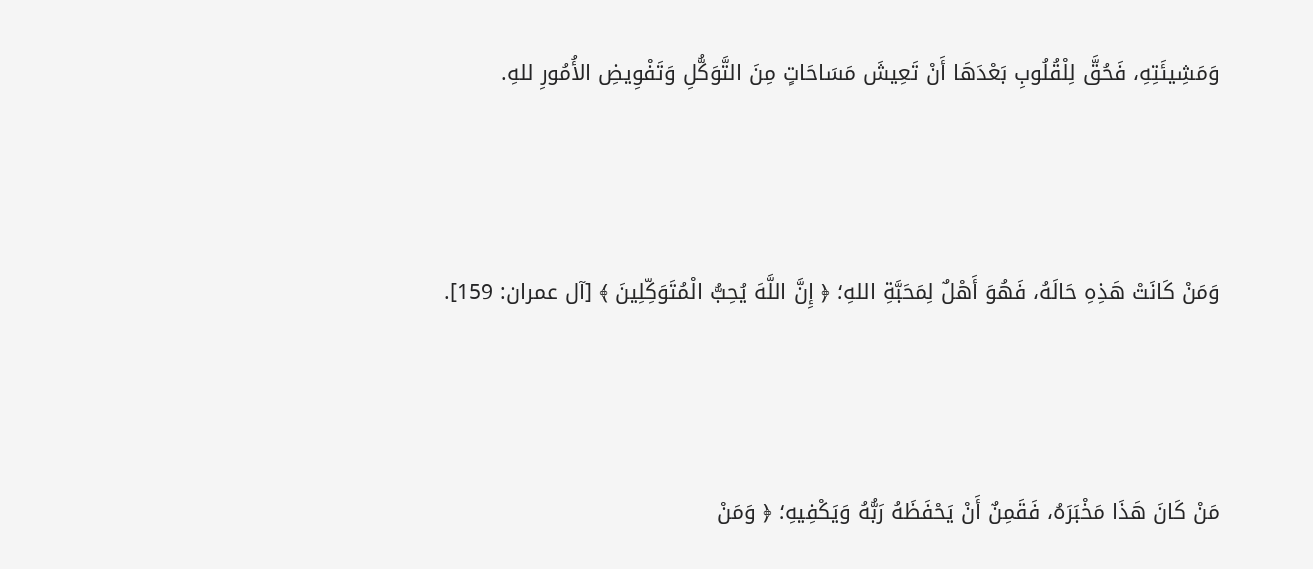وَمَشِيئَتِهِ، فَحُقَّ لِلْقُلُوبِ بَعْدَهَا أَنْ تَعِيشَ مَسَاحَاتٍ مِنَ التَّوَكُّلِ وَتَفْوِيضِ الأُمُورِ للهِ.



وَمَنْ كَانَتْ هَذِهِ حَالَهُ، فَهُوَ أَهْلٌ لِمَحَبَّةِ اللهِ؛ ﴿ إِنَّ اللَّهَ يُحِبُّ الْمُتَوَكِّلِينَ ﴾ [آل عمران: 159].



مَنْ كَانَ هَذَا مَخْبَرَهُ، فَقَمِنٌ أَنْ يَحْفَظَهُ رَبُّهُ وَيَكْفِيهِ؛ ﴿ وَمَنْ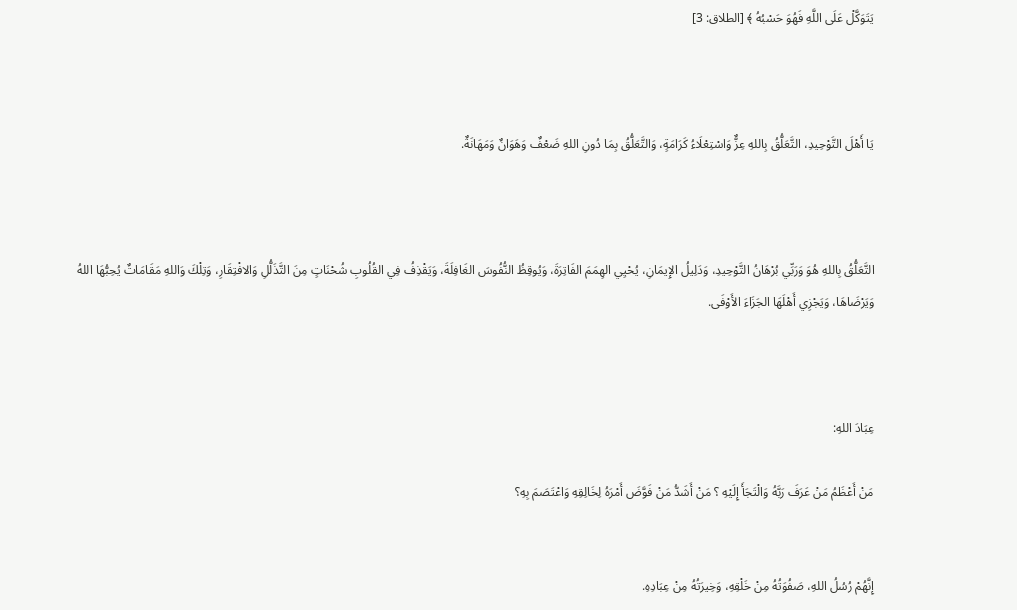يَتَوَكَّلْ عَلَى اللَّهِ فَهُوَ حَسْبُهُ ﴾ [الطلاق: 3]



يَا أَهْلَ التَّوْحِيدِ، التَّعَلُّقُ بِاللهِ عِزٌّ وَاسْتِعْلَاءُ كَرَامَةٍ، وَالتَّعَلُّقُ بِمَا دُونِ اللهِ ضَعْفٌ وَهَوَانٌ وَمَهَانَةٌ.



التَّعَلُّقُ بِاللهِ هُوَ وَرَبِّي بُرْهَانُ التَّوْحِيدِ، وَدَلِيلُ الإِيمَانِ، يُحْيِي الهِمَمَ الفَاتِرَةَ، وَيُوقِظُ النُّفُوسَ الغَافِلَةَ، وَيَقْذِفُ فِي القُلُوبِ شُحْنَاتٍ مِنَ التَّذَلُّلِ وَالافْتِقَارِ، وَتِلْكَ وَاللهِ مَقَامَاتٌ يُحِبُّهَا اللهُ وَيَرْضَاهَا، وَيَجْزِي أَهْلَهَا الجَزَاءَ الأَوْفَى.



عِبَادَ اللهِ:

مَنْ أَعْظَمُ مَنْ عَرَفَ رَبَّهُ وَالْتَجَأَ إِلَيْهِ ؟ مَنْ أَشَدُّ مَنْ فَوَّضَ أَمْرَهُ لِخَالِقِهِ وَاعْتَصَمَ بِهِ؟


إِنَّهُمْ رُسُلُ اللهِ، صَفُوَتُهُ مِنْ خَلْقِهِ، وَخِيرَتُهُ مِنْ عِبَادِهِ.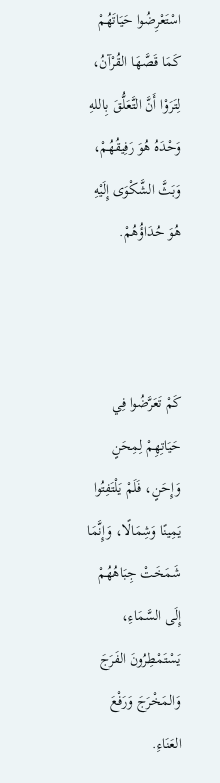اسْتَعْرِضُوا حَيَاتَهُمْ كَمَا قَصَّهَا القُرْآنُ، لِتَرَوْا أَنَّ التَّعَلُّقَ بِاللهِ وَحْدَهُ هُوَ رَفِيقُهُمْ، وَبَثَّ الشَّكْوَى إِلَيْهِ هُوَ حُدَاؤُهُمْ.



كَمْ تَعَرَّضُوا فِي حَيَاتِهِمْ لِمِحَنٍ وَإِحَنٍ، فَلَمْ يَلْتَفِتُوا يَمِينًا وَشِمَالًا، وَإِنَّمَا شَمَخَتْ جِبَاهُهُمْ إِلَى السَّمَاءِ، يَسْتَمْطِرُونَ الفَرَجَ وَالمَخْرَجَ وَرَفْعَ العَنَاءِ.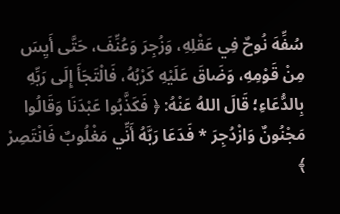سُفِّهَ نُوحٌ فِي عَقْلِهِ، وَزُجِرَ وَعُنِّفَ، حَتَّى أَيِسَ مِنْ قَوْمِهِ، وَضَاقَ عَلَيْهِ كَرْبُهُ، فَالْتَجَأَ إِلَى رَبِّهِ بِالدُّعَاءِ؛ قَالَ اللهُ عَنْهُ: ﴿ فَكَذَّبُوا عَبْدَنَا وَقَالُوا مَجْنُونٌ وَازْدُجِرَ * فَدَعَا رَبَّهُ أَنِّي مَغْلُوبٌ فَانْتَصِرْ ﴾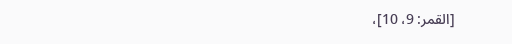[القمر: 9، 10]،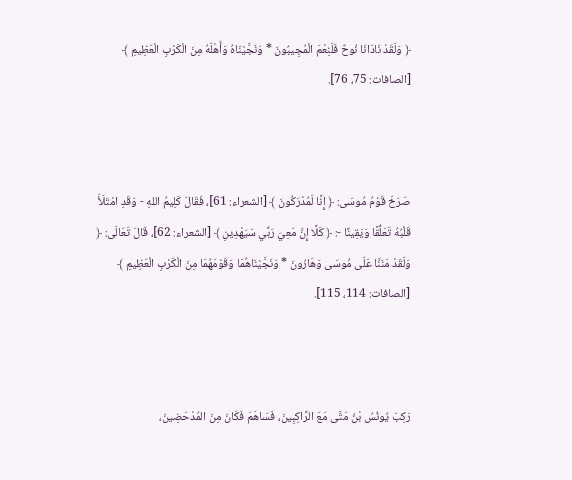﴿ وَلَقَدْ نَادَانَا نُوحٌ فَلَنِعْمَ الْمُجِيبُونَ * وَنَجَّيْنَاهُ وَأَهْلَهُ مِنَ الْكَرْبِ الْعَظِيمِ ﴾ [الصافات: 75، 76].



صَرَخَ قَوْمُ مُوسَى: ﴿ إِنَّا لَمُدْرَكُونَ ﴾ [الشعراء: 61]، فَقَالَ كَلِيمُ اللهِ - وَقَدِ امْتَلَأَ قَلْبُهُ تَعَلُّقًا وَيَقِينًا -: ﴿ كَلَّا إِنَّ مَعِيَ رَبِّي سَيَهْدِينِ ﴾ [الشعراء: 62]، قَالَ تَعَالَى: ﴿ وَلَقَدْ مَنَنَّا عَلَى مُوسَى وَهَارُونَ * وَنَجَّيْنَاهُمَا وَقَوْمَهُمَا مِنَ الْكَرْبِ الْعَظِيمِ ﴾ [الصافات: 114، 115].



رَكِبَ يُونُسُ بْنُ مَتَّى مَعَ الرَّاكِبِينَ، فَسَاهَمَ فَكَانَ مِنَ المُدْحَضِينَ،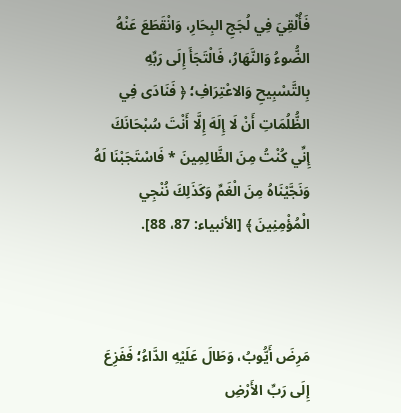فَأُلْقِيَ فِي لُجَجِ البِحَارِ، وَانْقَطَعَ عَنْهُ الضُّوءُ وَالنَّهَارُ، فَالْتَجَأَ إِلَى رَبِّهِ بِالتَّسْبِيحِ وَالاعْتِرَافِ؛ ﴿ فَنَادَى فِي الظُّلُمَاتِ أَنْ لَا إِلَهَ إِلَّا أَنْتَ سُبْحَانَكَ إِنِّي كُنْتُ مِنَ الظَّالِمِينَ * فَاسْتَجَبْنَا لَهُ وَنَجَّيْنَاهُ مِنَ الْغَمِّ وَكَذَلِكَ نُنْجِي الْمُؤْمِنِينَ ﴾ [الأنبياء: 87، 88].



مَرِضَ أَيُّوبُ، وَطَالَ عَلَيْهِ الدَّاءُ؛ فَفَزِعَ إِلَى رَبِّ الأَرْضِ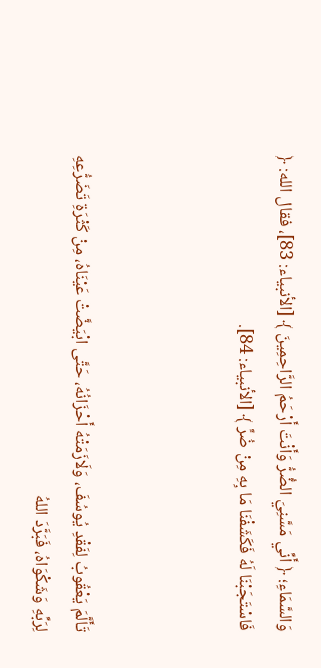وَالسَّمَاءِ؛ ﴿ أَنِّي مَسَّنِيَ الضُّرُّ وَأَنْتَ أَرْحَمُ الرَّاحِمِينَ ﴾ [الأنبياء: 83]، فقال الله: ﴿ فَاسْتَجَبْنَا لَهُ فَكَشَفْنَا مَا بِهِ مِنْ ضُرٍّ ﴾ [الأنبياء: 84].



تَأَلَّمَ يَعْقُوبُ لِفَقْدِ يُوسُفَ، وَلَازَمَتْهُ أَحْزَانُهُ، حَتَّى ابْيَضَّتْ عَيْنَاهُ، مِنْ كَثْرَةِ تَضَرُّعِهِ لِرَبِّهِ وَشَكْوَاهُ، فَبَرَّدَ اللهُ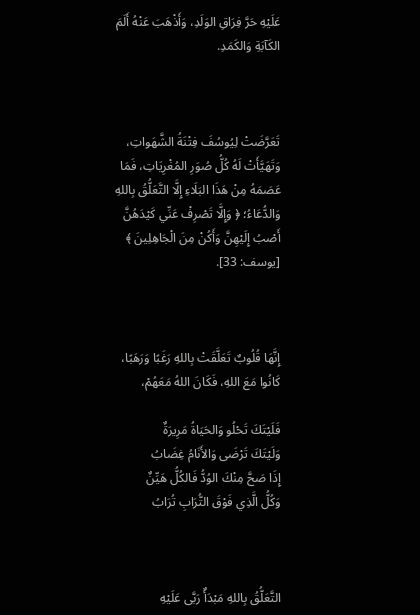عَلَيْهِ حَرَّ فِرَاقِ الوَلَدِ، وَأَذْهَبَ عَنْهُ أَلَمَ الكَآبَةِ وَالكَمَدِ.



تَعَرَّضَتْ لِيُوسُفَ فِتْنَةُ الشَّهَواتِ، وَتَهَيَّأَتْ لَهُ كُلُّ صُوَرِ المُغْرِيَاتِ، فَمَا عَصَمَهُ مِنْ هَذَا البَلَاءِ إِلَّا التَّعَلُّقُ بِاللهِ وَالدُّعَاءُ؛ ﴿ وَإِلَّا تَصْرِفْ عَنِّي كَيْدَهُنَّ أَصْبُ إِلَيْهِنَّ وَأَكُنْ مِنَ الْجَاهِلِينَ ﴾ [يوسف: 33].



إِنَّهَا قُلُوبٌ تَعَلَّقَتْ بِاللهِ رَغَبًا وَرَهَبًا، كَانُوا مَعَ اللهِ، فَكَانَ اللهُ مَعَهُمْ،

فَلَيْتَكَ تَحْلُو وَالحَيَاةُ مَرِيرَةٌ
وَلَيْتَكَ تَرْضَى وَالأَنَامُ غِضَابُ
إِذَا صَحَّ مِنْكَ الوُدُّ فَالكُلُّ هَيِّنٌ
وَكُلُّ الَّذِي فَوْقَ التُّرَابِ تُرَابُ



التَّعَلُّقُ بِاللهِ مَبْدَأٌ رَبَّى عَلَيْهِ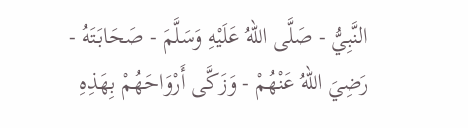النَّبِيُّ - صَلَّى اللهُ عَلَيْهِ وَسَلَّمَ - صَحَابَتَهُ - رَضِيَ اللهُ عَنْهُمْ - وَزَكَّى أَرْوَاحَهُمْ بِهَذِهِ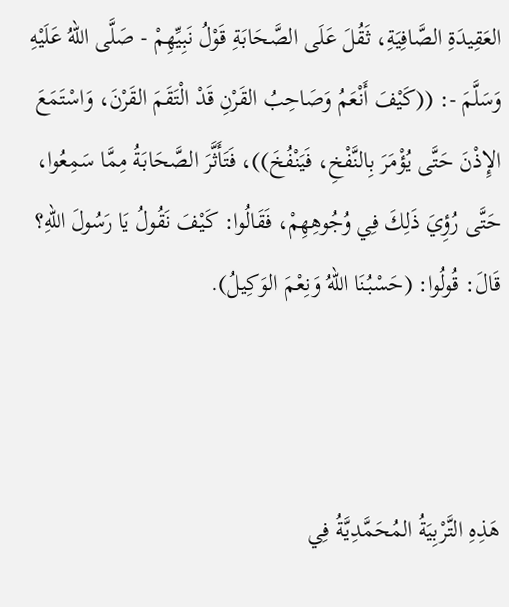العَقِيدَةِ الصَّافِيَةِ، ثَقُلَ عَلَى الصَّحَابَةِ قَوْلُ نَبِيِّهِمْ - صَلَّى اللهُ عَلَيْهِ وَسَلَّمَ -: ((كَيْفَ أَنْعَمُ وَصَاحِبُ القَرْنِ قَدْ الْتَقَمَ القَرْنَ، وَاسْتَمَعَ الإِذْنَ حَتَّى يُؤْمَرَ بِالنَّفْخِ، فَيَنْفُخَ))، فَتَأَثَّرَ الصَّحَابَةُ مِمَّا سَمِعُوا، حَتَّى رُؤِيَ ذَلِكَ فِي وُجُوهِهِمْ، فَقَالُوا: كَيْفَ نَقُولُ يَا رَسُولَ اللهِ؟ قَالَ: قُولُوا: (حَسْبُنَا اللهُ وَنِعْمَ الوَكِيلُ).



هَذِهِ التَّرْبِيَةُ المُحَمَّدِيَّةُ فِي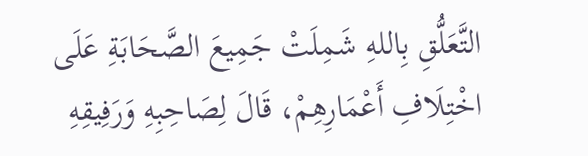التَّعَلُّقِ بِاللهِ شَمِلَتْ جَمِيعَ الصَّحَابَةِ عَلَى اخْتِلَافِ أَعْمَارِهِمْ، قَالَ لِصَاحِبِهِ وَرَفِيقِهِ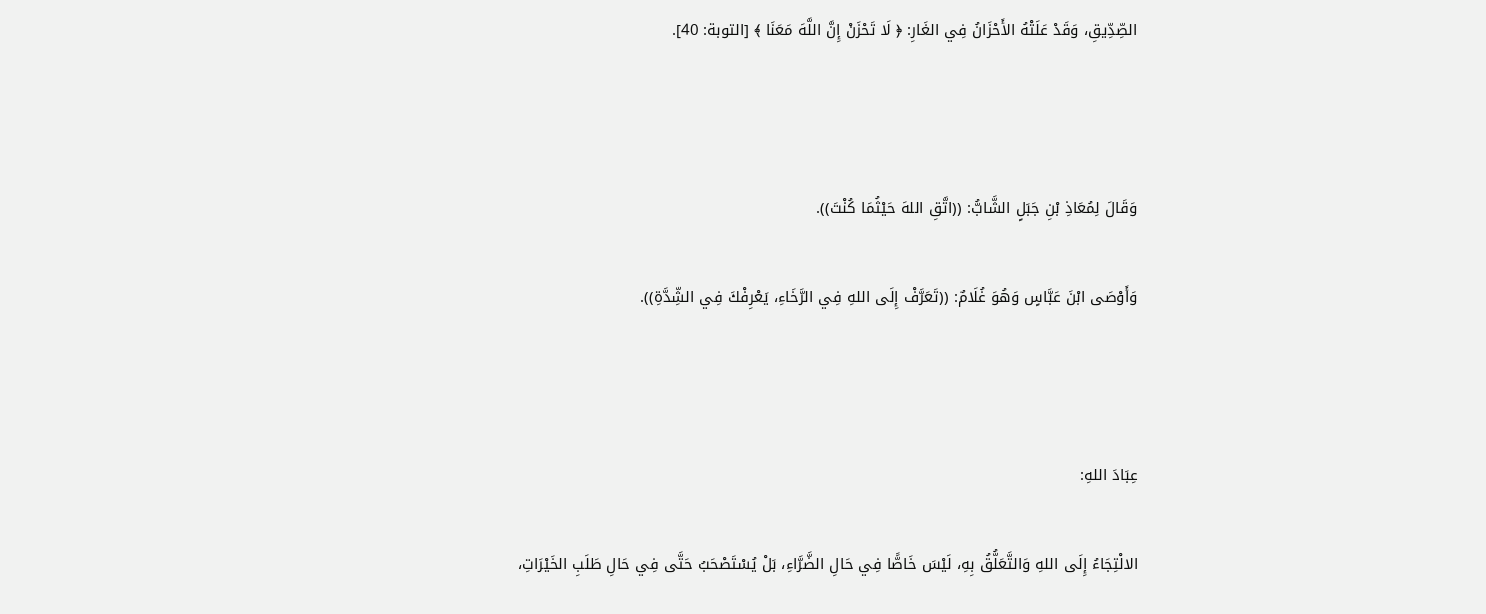الصِّدِّيقِ، وَقَدْ عَلَتْهُ الأَحْزَانُ فِي الغَارِ: ﴿ لَا تَحْزَنْ إِنَّ اللَّهَ مَعَنَا ﴾ [التوبة: 40].



وَقَالَ لِمُعَاذِ بْنِ جَبَلٍ الشَّابُّ: ((اتَّقِ اللهَ حَيْثُمَا كُنْتَ)).

وَأَوْصَى ابْنَ عَبَّاسٍ وَهُوَ غُلَامٌ: ((تَعَرَّفْ إِلَى اللهِ فِي الرَّخَاءِ، يَعْرِفْكَ فِي الشِّدَّةِ)).



عِبَادَ اللهِ:

الالْتِجَاءُ إِلَى اللهِ وَالتَّعَلُّقُ بِهِ، لَيْسَ خَاصًّا فِي حَالِ الضَّرَّاءِ، بَلْ يُسْتَصْحَبُ حَتَّى فِي حَالِ طَلَبِ الخَيْرَاتِ،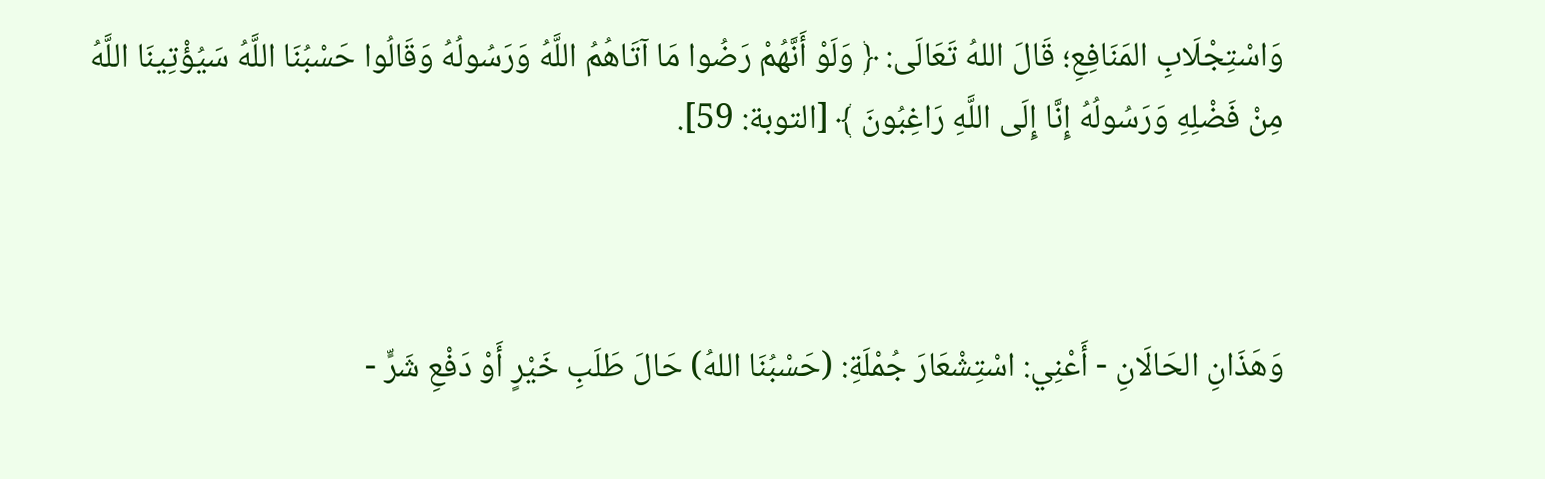وَاسْتِجْلَابِ المَنَافِعِ؛ قَالَ اللهُ تَعَالَى: ﴿ وَلَوْ أَنَّهُمْ رَضُوا مَا آتَاهُمُ اللَّهُ وَرَسُولُهُ وَقَالُوا حَسْبُنَا اللَّهُ سَيُؤْتِينَا اللَّهُ مِنْ فَضْلِهِ وَرَسُولُهُ إِنَّا إِلَى اللَّهِ رَاغِبُونَ ﴾ [التوبة: 59].



وَهَذَانِ الحَالَانِ - أَعْنِي: اسْتِشْعَارَ جُمْلَةِ: (حَسْبُنَا اللهُ) حَالَ طَلَبِ خَيْرٍ أَوْ دَفْعِ شَرٍّ -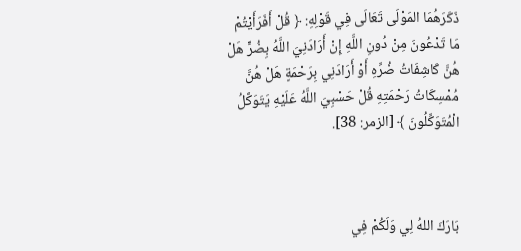ذَكَرَهُمَا المَوْلَى تَعَالَى فِي قَوْلِهِ: ﴿ قُلْ أَفَرَأَيْتُمْ مَا تَدْعُونَ مِنْ دُونِ اللَّهِ إِنْ أَرَادَنِيَ اللَّهُ بِضُرٍّ هَلْ هُنَّ كَاشِفَاتُ ضُرِّهِ أَوْ أَرَادَنِي بِرَحْمَةٍ هَلْ هُنَّ مُمْسِكَاتُ رَحْمَتِهِ قُلْ حَسْبِيَ اللَّهُ عَلَيْهِ يَتَوَكَّلُ الْمُتَوَكِّلُونَ ﴾ [الزمر: 38].



بَارَكَ اللهُ لِي وَلَكُمْ فِي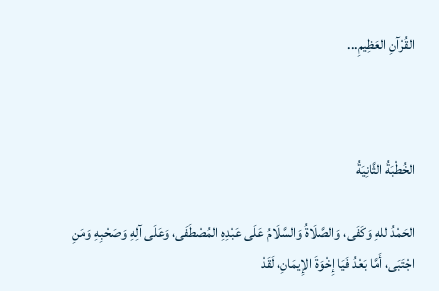القُرْآنِ العَظِيمِ...



الخُطْبَةُ الثَّانِيَةُ

الحَمْدُ للهِ وَكَفَى، وَالصَّلَاةُ وَالسَّلَامُ عَلَى عَبْدِهِ المُصْطَفَى، وَعَلَى آلِهِ وَصَحْبِهِ وَمَنِ اجْتَبَى، أَمَّا بَعْدُ فَيَا إِخْوَةَ الإِيمَانِ، لَقَدْ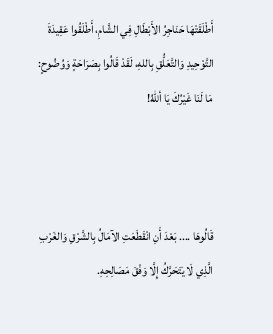أَطْلَقَتْهَا حَنَاجِرُ الأَبْطَالِ فِي الشَّامِ، أَطْلَقُوا عَقِيدَةَ التَّوْحِيدِ وَالتَّعَلُّقِ بِاللهِ، لَقَدْ قَالُوا بِصَرَاحَةٍ وَوُضُوحٍ: مَا لَنَا غَيْرُكَ يَا أللهُ!



قَالُوهَا .... بَعْدَ أَنِ انْقَطَعَتِ الآمَالُ بِالشَّرْقِ وَالغَرْبِ الَّذِي لَا يَتَحَرَّكُ إِلَّا وَفْقَ مَصَالِحِهِ.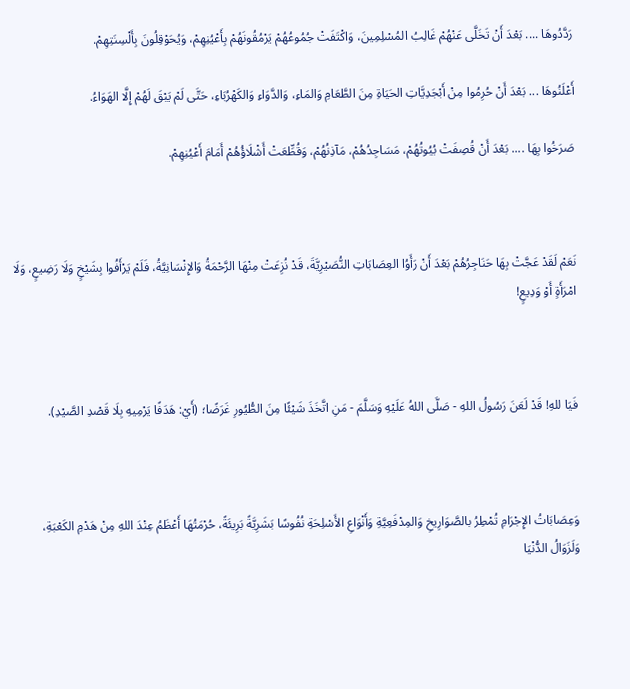رَدَّدُوهَا .... بَعْدَ أَنْ تَخَلَّى عَنْهُمْ غَالِبُ المُسْلِمِينَ، وَاكْتَفَتْ جُمُوعُهُمْ يَرْمُقُونَهُمْ بِأَعْيُنِهِمْ، وَيُحَوْقِلُونَ بِأَلْسِنَتِهِمْ.

أَعْلَنُوهَا ... بَعْدَ أَنْ حُرِمُوا مِنْ أَبْجَدِيَّاتِ الحَيَاةِ مِنَ الطَّعَامِ وَالمَاءِ، وَالدَّوَاءِ وَالكَهْرُبَاءِ، حَتَّى لَمْ يَبْقَ لَهُمْ إِلَّا الهَوَاءُ.

صَرَخُوا بِهَا .... بَعْدَ أَنْ قُصِفَتْ بُيُوتُهُمْ، مَسَاجِدُهُمْ، مَآذِنُهُمْ، وَقُطِّعَتْ أَشْلَاؤُهُمْ أَمَامَ أَعْيُنِهِمْ.



نَعَمْ لَقَدْ عَجَّتْ بِهَا حَنَاجِرُهُمْ بَعْدَ أَنْ رَأَوُا العِصَابَاتِ النُّصَيْرِيَّةَ، قَدْ نُزِعَتْ مِنْهَا الرَّحْمَةُ وَالإِنْسَانِيَّةُ، فَلَمْ يَرْأَفُوا بِشَيْخٍ وَلَا رَضِيعٍ، وَلَا امْرَأَةٍ أَوْ وَدِيعٍ!



فَيَا للهِ! قَدْ لَعَنَ رَسُولُ اللهِ - صَلَّى اللهُ عَلَيْهِ وَسَلَّمَ - مَنِ اتَّخَذَ شَيْئًا مِنَ الطُّيُورِ غَرَضًا؛ (أَيْ: هَدَفًا يَرْمِيهِ بِلَا قَصْدِ الصَّيْدِ).



وَعِصَابَاتُ الإِجْرَامِ تُمْطِرُ بالصَّوَارِيخِ وَالمِدْفَعِيَّةِ وَأَنْوَاعِ الأَسْلِحَةِ نُفُوسًا بَشَرِيَّةً بَرِيئَةً، حُرْمَتُهَا أَعْظَمُ عِنْدَ اللهِ مِنْ هَدْمِ الكَعْبَةِ، وَلَزَوَالُ الدُّنْيَا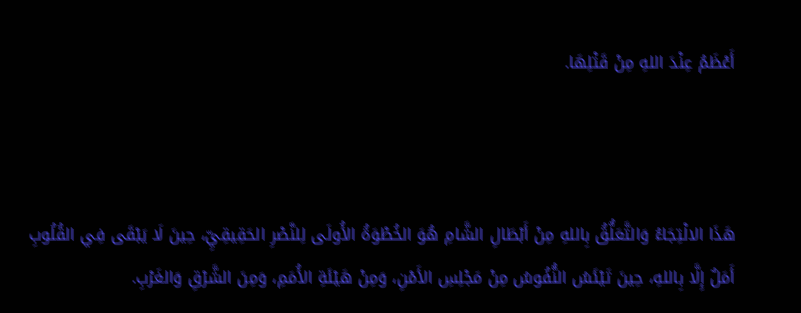أَعْظَمُ عِنْدَ اللهِ مِنْ قَتْلِهَا.



هَذَا الالْتِجَاءُ وَالتَّعَلُّقُ بِاللهِ مِنْ أَبْطَالِ الشَّامِ هُوَ الخُطْوَةُ الأُولَى لِلنَّصْرِ الحَقِيقِيِّ، حِينَ لَا يَبْقَى فِي القُلُوبِ أَمَلٌ إِلَّا بِاللهِ، حِينَ تَيْئَسُ النُّفُوسُ مِنْ مَجْلِسِ الأَمْنِ، وَمِنْ هَيْئَةِ الأُمَمِ، وَمِنَ الشَّرْقِ وَالغَرْبِ.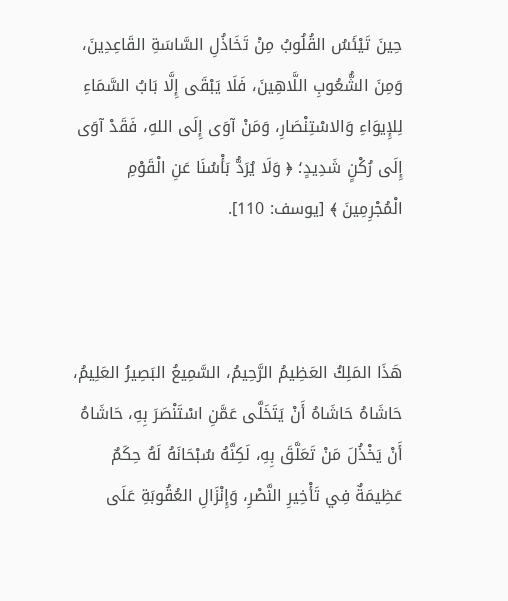حِينَ تَيْئَسُ القُلُوبُ مِنْ تَخَاذُلِ السَّاسَةِ القَاعِدِينَ، وَمِنَ الشُّعُوبِ اللَّاهِينَ، فَلَا يَبْقَى إِلَّا بَابُ السَّمَاءِ لِلإِيوَاءِ وَالاسْتِنْصَارِ، وَمَنْ آوَى إِلَى اللهِ، فَقَدْ آوَى إِلَى رُكْنٍ شَدِيدٍ؛ ﴿ وَلَا يُرَدُّ بَأْسُنَا عَنِ الْقَوْمِ الْمُجْرِمِينَ ﴾ [يوسف: 110].



هَذَا المَلِكُ العَظِيمُ الرَّحِيمُ، السَّمِيعُ البَصِيرُ العَلِيمُ، حَاشَاهُ حَاشَاهُ أَنْ يَتَخَلَّى عَمَّنِ اسْتَنْصَرَ بِهِ، حَاشَاهُ أَنْ يَخْذُلَ مَنْ تَعَلَّقَ بِهِ، لَكِنَّهُ سُبْحَانَهُ لَهُ حِكَمٌ عَظِيمَةٌ فِي تَأْخِيرِ النَّصْرِ، وَإِنْزَالِ العُقُوبَةِ عَلَى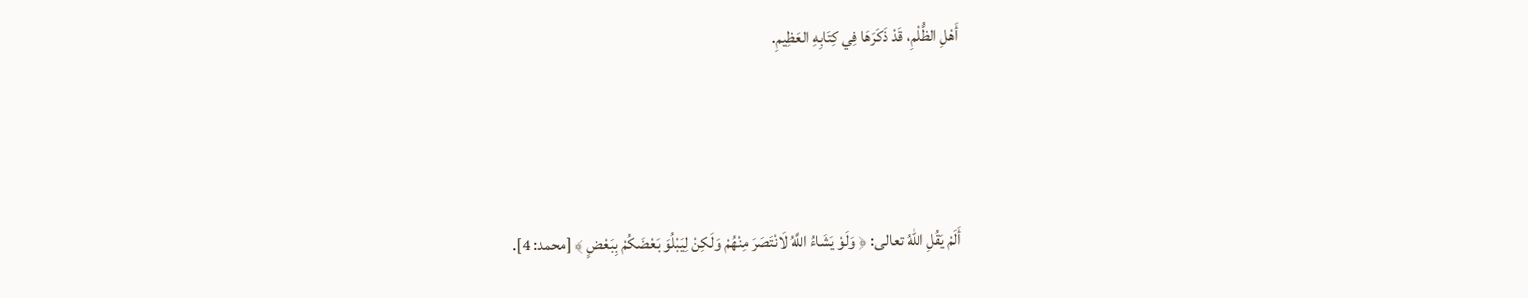أَهْلِ الظُّلْمِ، قَدْ ذَكَرَهَا فِي كِتَابِهِ العَظِيمِ.



أَلَمْ يَقُلِ اللهُ تعالى: ﴿ وَلَوْ يَشَاءُ اللَّهُ لَانْتَصَرَ مِنْهُمْ وَلَكِنْ لِيَبْلُوَ بَعْضَكُمْ بِبَعْضٍ ﴾ [محمد: 4].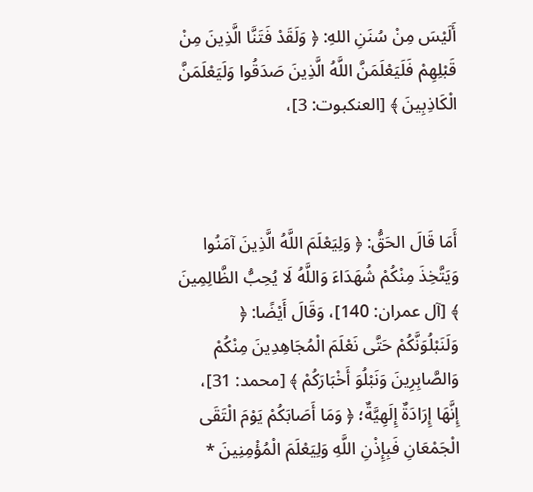أَلَيْسَ مِنْ سُنَنِ اللهِ: ﴿ وَلَقَدْ فَتَنَّا الَّذِينَ مِنْ قَبْلِهِمْ فَلَيَعْلَمَنَّ اللَّهُ الَّذِينَ صَدَقُوا وَلَيَعْلَمَنَّ الْكَاذِبِينَ ﴾ [العنكبوت: 3]،



أَمَا قَالَ الحَقُّ: ﴿ وَلِيَعْلَمَ اللَّهُ الَّذِينَ آمَنُوا وَيَتَّخِذَ مِنْكُمْ شُهَدَاءَ وَاللَّهُ لَا يُحِبُّ الظَّالِمِينَ ﴾ [آل عمران: 140]، وَقَالَ أَيْضًا: ﴿ وَلَنَبْلُوَنَّكُمْ حَتَّى نَعْلَمَ الْمُجَاهِدِينَ مِنْكُمْ وَالصَّابِرِينَ وَنَبْلُوَ أَخْبَارَكُمْ ﴾ [محمد: 31]، إِنَّهَا إِرَادَةٌ إِلَهِيَّةٌ؛ ﴿ وَمَا أَصَابَكُمْ يَوْمَ الْتَقَى الْجَمْعَانِ فَبِإِذْنِ اللَّهِ وَلِيَعْلَمَ الْمُؤْمِنِينَ *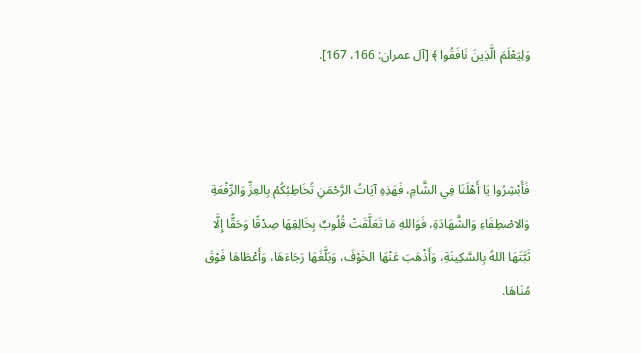وَلِيَعْلَمَ الَّذِينَ نَافَقُوا ﴾ [آل عمران: 166، 167].



فَأَبْشِرُوا يَا أَهْلَنَا فِي الشَّامِ، فَهَذِهِ آيَاتُ الرَّحْمَنِ تُخَاطِبُكُمْ بِالعِزِّ وَالرِّفْعَةِ وَالاصْطِفَاءِ وَالشَّهَادَةِ، فَوَاللهِ مَا تَعَلَّقَتْ قُلُوبٌ بِخَالِقِهَا صِدْقًا وَحَقًّا إِلَّا ثَبَّتَهَا اللهُ بِالسَّكِينَةِ، وَأَذْهَبَ عَنْهَا الخَوْفَ، وَبَلَّغَهَا رَجَاءَهَا، وَأَعْطَاهَا فَوْقَ مُنَاهَا.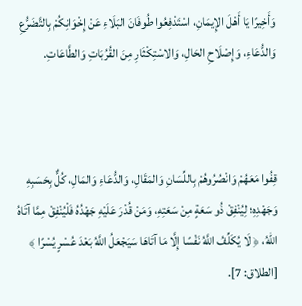وَأَخِيرًا يَا أَهْلَ الإِيمَانِ، اسْتَدْفِعُوا طُوفَانَ البَلَاءِ عَنْ إِخْوَانِكُمْ بِالتَّضَرُّعِ وَالدُّعَاءِ، وَإِصْلَاحِ الحَالِ، وَالاسْتِكْثَارِ مِنَ القُرُبَاتِ وَالطَّاعَاتِ.



قِفُوا مَعَهُمْ وَانْصُرُوهُمْ بِاللِّسَانِ وَالمَقَالِ، وَالدُّعَاءِ وَالمَالِ، كُلٌّ بِحَسَبِهِ وَجَهْدِهِ؛ لِيُنْفِقْ ذُو سَعَةٍ مِنْ سَعَتِهِ، وَمَنْ قُدْرَ عَلَيْهِ جَهْدُهُ فَلْيُنْفِقْ مِمَّا آتَاهُ اللهُ، ﴿ لَا يُكَلِّفُ اللَّهُ نَفْسًا إِلَّا مَا آتَاهَا سَيَجْعَلُ اللَّهُ بَعْدَ عُسْرٍ يُسْرًا ﴾ [الطلاق: 7].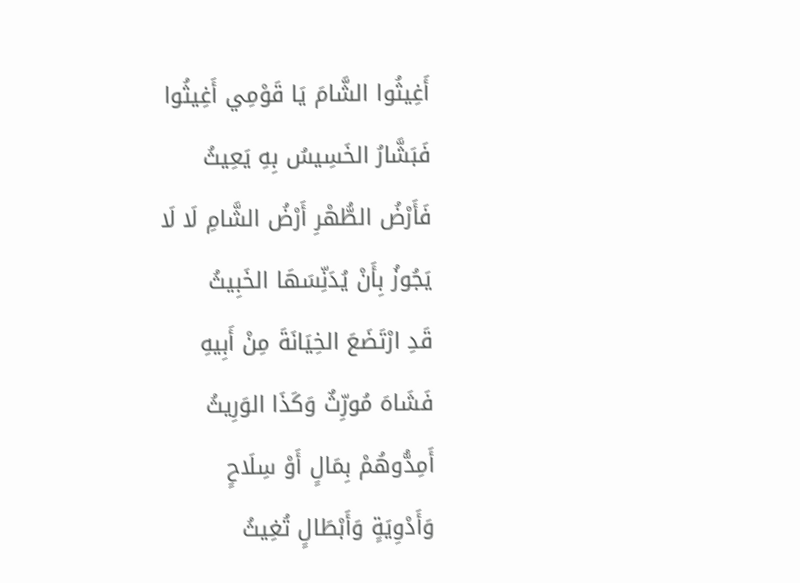أَغِيثُوا الشَّامَ يَا قَوْمِي أَغِيثُوا
فَبَشَّارُ الخَسِيسُ بِهِ يَعِيثُ
فَأَرْضُ الطُّهْرِ أَرْضُ الشَّامِ لَا لَا
يَجُوزُ بِأَنْ يُدَنِّسَهَا الخَبِيثُ
قَدِ ارْتَضَعَ الخِيَانَةَ مِنْ أَبِيهِ
فَشَاهَ مُورِّثٌ وَكَذَا الوَرِيثُ
أَمِدُّوهُمْ بِمَالٍ أَوْ سِلَاحٍ
وَأَدْوِيَةٍ وَأَبْطَالٍ تُغِيثُ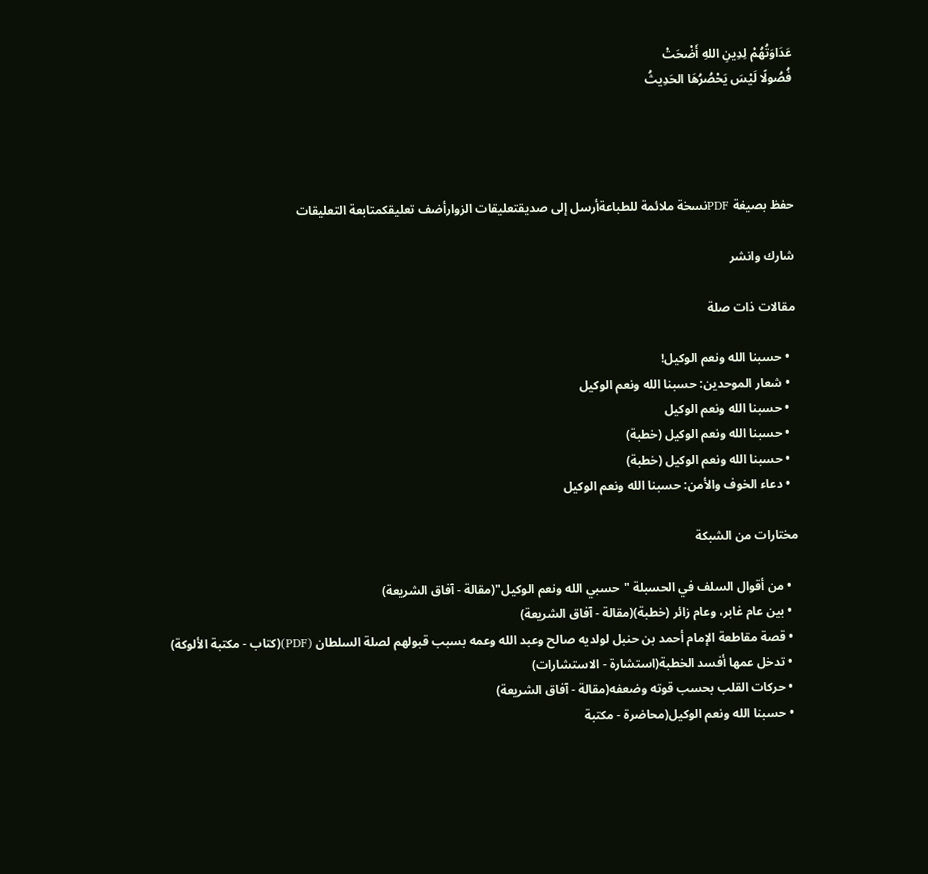عَدَاوَتُهُمْ لِدِينِ اللهِ أَضْحَتْ
فُصُولًا لَيْسَ يَحْصُرُهَا الحَدِيثُ




حفظ بصيغة PDFنسخة ملائمة للطباعةأرسل إلى صديقتعليقات الزوارأضف تعليقكمتابعة التعليقات

شارك وانشر

مقالات ذات صلة

  • حسبنا الله ونعم الوكيل!
  • شعار الموحدين: حسبنا الله ونعم الوكيل
  • حسبنا الله ونعم الوكيل
  • حسبنا الله ونعم الوكيل (خطبة)
  • حسبنا الله ونعم الوكيل (خطبة)
  • دعاء الخوف والأمن: حسبنا الله ونعم الوكيل

مختارات من الشبكة

  • من أقوال السلف في الحسبلة "حسبي الله ونعم الوكيل"(مقالة - آفاق الشريعة)
  • بين عام غابر، وعام زائر (خطبة)(مقالة - آفاق الشريعة)
  • قصة مقاطعة الإمام أحمد بن حنبل لولديه صالح وعبد الله وعمه بسبب قبولهم لصلة السلطان (PDF)(كتاب - مكتبة الألوكة)
  • تدخل عمها أفسد الخطبة(استشارة - الاستشارات)
  • حركات القلب بحسب قوته وضعفه(مقالة - آفاق الشريعة)
  • حسبنا الله ونعم الوكيل(محاضرة - مكتبة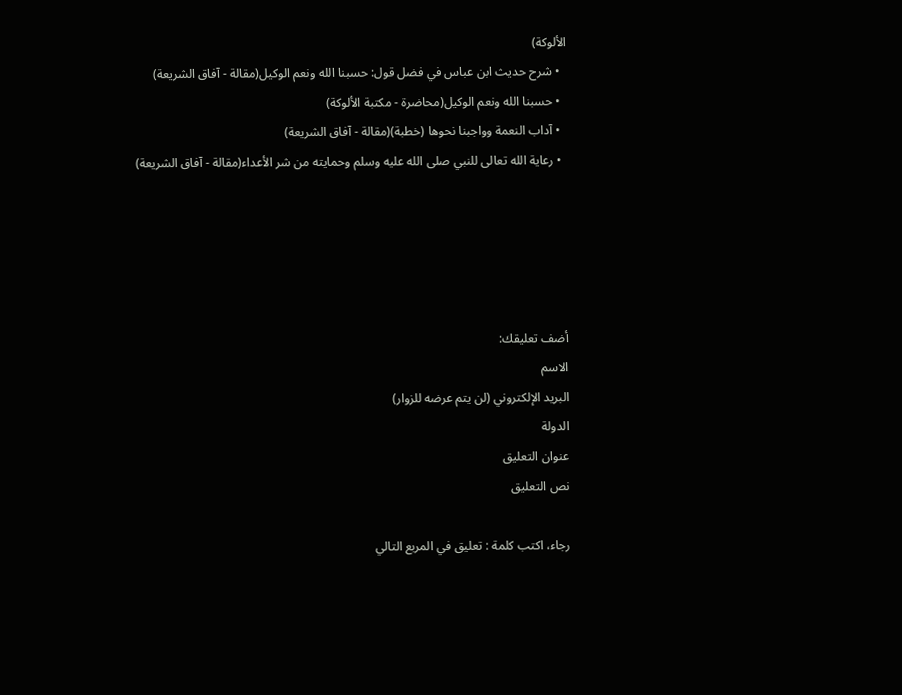الألوكة)
  • شرح حديث ابن عباس في فضل قول: حسبنا الله ونعم الوكيل(مقالة - آفاق الشريعة)
  • حسبنا الله ونعم الوكيل(محاضرة - مكتبة الألوكة)
  • آداب النعمة وواجبنا نحوها (خطبة)(مقالة - آفاق الشريعة)
  • رعاية الله تعالى للنبي صلى الله عليه وسلم وحمايته من شر الأعداء(مقالة - آفاق الشريعة)





أضف تعليقك:
الاسم
البريد الإلكتروني (لن يتم عرضه للزوار)
الدولة
عنوان التعليق
نص التعليق

رجاء، اكتب كلمة : تعليق في المربع التالي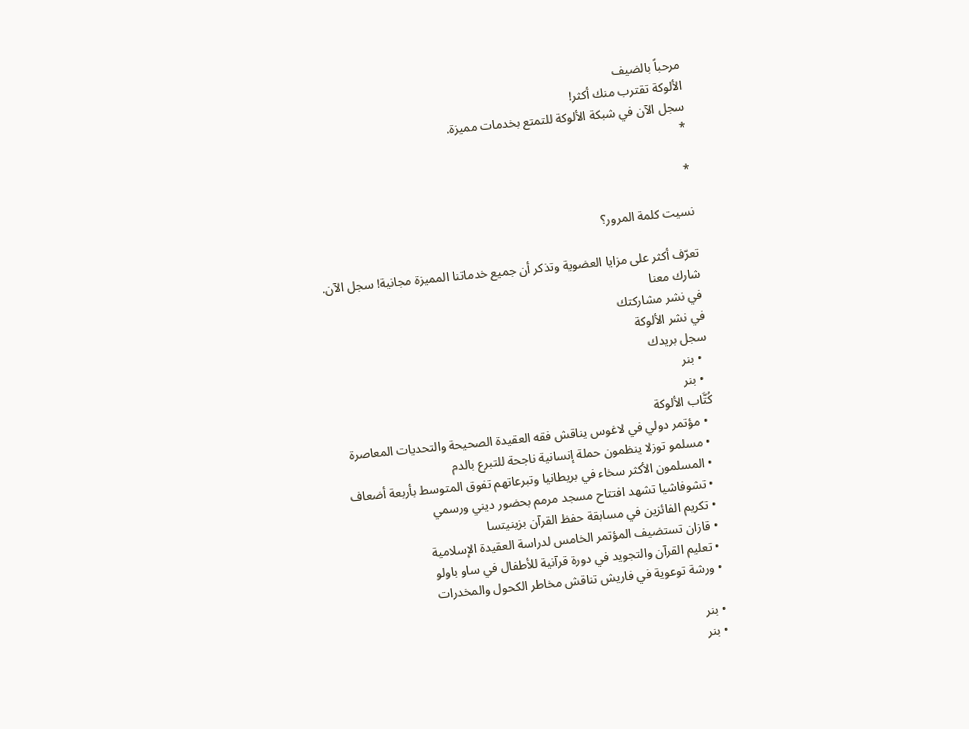مرحباً بالضيف
الألوكة تقترب منك أكثر!
سجل الآن في شبكة الألوكة للتمتع بخدمات مميزة.
*

*

نسيت كلمة المرور؟

تعرّف أكثر على مزايا العضوية وتذكر أن جميع خدماتنا المميزة مجانية! سجل الآن.
شارك معنا
في نشر مشاركتك
في نشر الألوكة
سجل بريدك
  • بنر
  • بنر
كُتَّاب الألوكة
  • مؤتمر دولي في لاغوس يناقش فقه العقيدة الصحيحة والتحديات المعاصرة
  • مسلمو توزلا ينظمون حملة إنسانية ناجحة للتبرع بالدم
  • المسلمون الأكثر سخاء في بريطانيا وتبرعاتهم تفوق المتوسط بأربعة أضعاف
  • تشوفاشيا تشهد افتتاح مسجد مرمم بحضور ديني ورسمي
  • تكريم الفائزين في مسابقة حفظ القرآن بزينيتسا
  • قازان تستضيف المؤتمر الخامس لدراسة العقيدة الإسلامية
  • تعليم القرآن والتجويد في دورة قرآنية للأطفال في ساو باولو
  • ورشة توعوية في فاريش تناقش مخاطر الكحول والمخدرات

  • بنر
  • بنر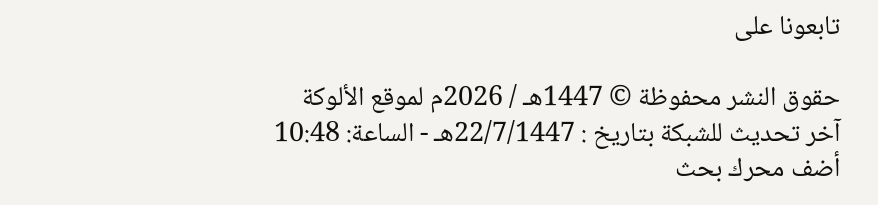تابعونا على

حقوق النشر محفوظة © 1447هـ / 2026م لموقع الألوكة
آخر تحديث للشبكة بتاريخ : 22/7/1447هـ - الساعة: 10:48
أضف محرك بحث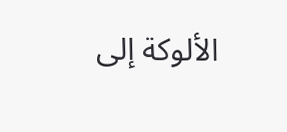الألوكة إلى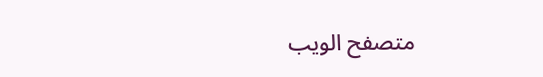متصفح الويب